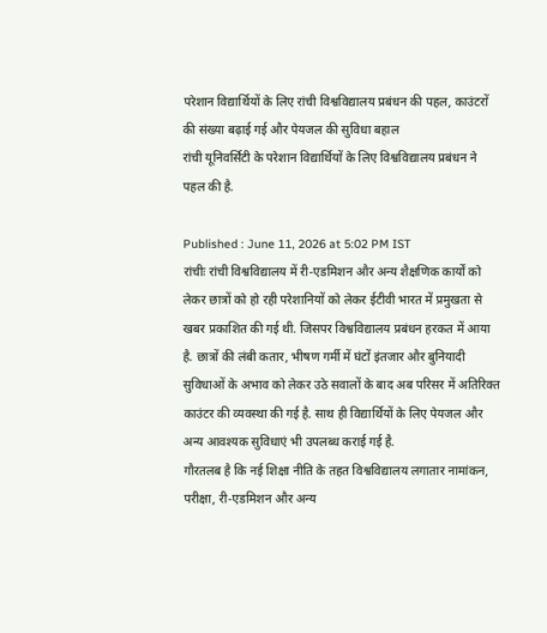परेशान विद्यार्थियों के लिए रांची विश्वविद्यालय प्रबंधन की पहल, काउंटरों की संख्या बढ़ाई गई और पेयजल की सुविधा बहाल
रांची यूनिवर्सिटी के परेशान विद्यार्थियों के लिए विश्वविद्यालय प्रबंधन ने पहल की है.

Published : June 11, 2026 at 5:02 PM IST
रांचीः रांची विश्वविद्यालय में री-एडमिशन और अन्य शैक्षणिक कार्यों को लेकर छात्रों को हो रही परेशानियों को लेकर ईटीवी भारत में प्रमुखता से खबर प्रकाशित की गई थी. जिसपर विश्वविद्यालय प्रबंधन हरकत में आया है. छात्रों की लंबी कतार, भीषण गर्मी में घंटों इंतजार और बुनियादी सुविधाओं के अभाव को लेकर उठे सवालों के बाद अब परिसर में अतिरिक्त काउंटर की व्यवस्था की गई है. साथ ही विद्यार्थियों के लिए पेयजल और अन्य आवश्यक सुविधाएं भी उपलब्ध कराई गई है.
गौरतलब है कि नई शिक्षा नीति के तहत विश्वविद्यालय लगातार नामांकन, परीक्षा, री-एडमिशन और अन्य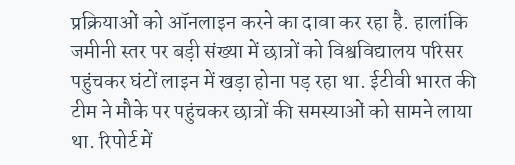प्रक्रियाओं को ऑनलाइन करने का दावा कर रहा है. हालांकि जमीनी स्तर पर बड़ी संख्या में छात्रों को विश्वविद्यालय परिसर पहुंचकर घंटों लाइन में खड़ा होना पड़ रहा था. ईटीवी भारत की टीम ने मौके पर पहुंचकर छात्रों की समस्याओं को सामने लाया था. रिपोर्ट में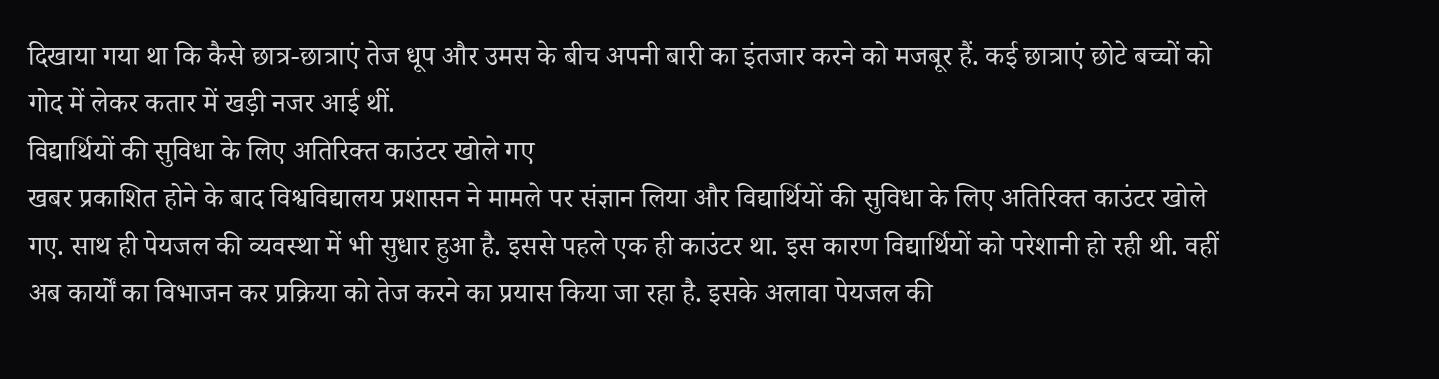दिखाया गया था कि कैसे छात्र-छात्राएं तेज धूप और उमस के बीच अपनी बारी का इंतजार करने को मजबूर हैं. कई छात्राएं छोटे बच्चों को गोद में लेकर कतार में खड़ी नजर आई थीं.
विद्यार्थियों की सुविधा के लिए अतिरिक्त काउंटर खोले गए
खबर प्रकाशित होने के बाद विश्वविद्यालय प्रशासन ने मामले पर संज्ञान लिया और विद्यार्थियों की सुविधा के लिए अतिरिक्त काउंटर खोले गए. साथ ही पेयजल की व्यवस्था में भी सुधार हुआ है. इससे पहले एक ही काउंटर था. इस कारण विद्यार्थियों को परेशानी हो रही थी. वहीं अब कार्यों का विभाजन कर प्रक्रिया को तेज करने का प्रयास किया जा रहा है. इसके अलावा पेयजल की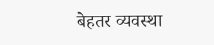बेहतर व्यवस्था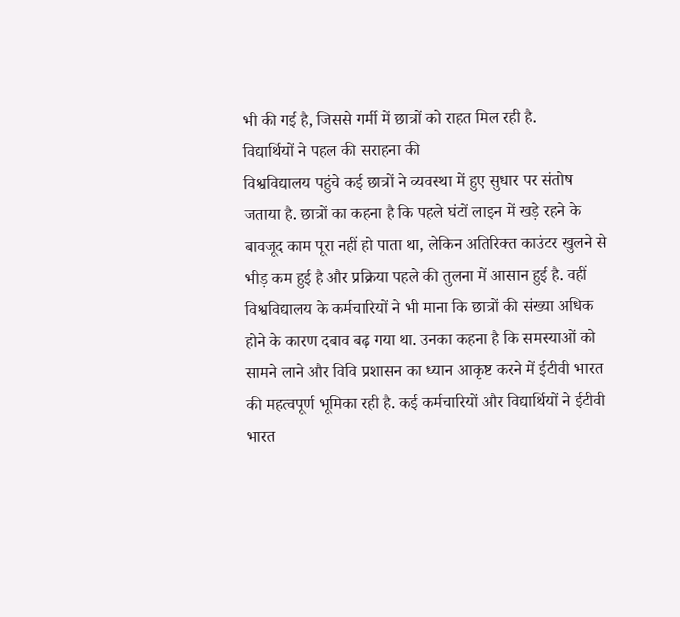भी की गई है, जिससे गर्मी में छात्रों को राहत मिल रही है.
विद्यार्थियों ने पहल की सराहना की
विश्वविद्यालय पहुंचे कई छात्रों ने व्यवस्था में हुए सुधार पर संतोष जताया है. छात्रों का कहना है कि पहले घंटों लाइन में खड़े रहने के बावजूद काम पूरा नहीं हो पाता था, लेकिन अतिरिक्त काउंटर खुलने से भीड़ कम हुई है और प्रक्रिया पहले की तुलना में आसान हुई है. वहीं विश्वविद्यालय के कर्मचारियों ने भी माना कि छात्रों की संख्या अधिक होने के कारण दबाव बढ़ गया था. उनका कहना है कि समस्याओं को सामने लाने और विवि प्रशासन का ध्यान आकृष्ट करने में ईटीवी भारत की महत्वपूर्ण भूमिका रही है. कई कर्मचारियों और विद्यार्थियों ने ईटीवी भारत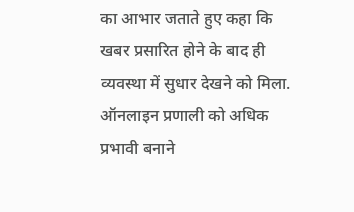का आभार जताते हुए कहा कि खबर प्रसारित होने के बाद ही व्यवस्था में सुधार देखने को मिला.
ऑनलाइन प्रणाली को अधिक प्रभावी बनाने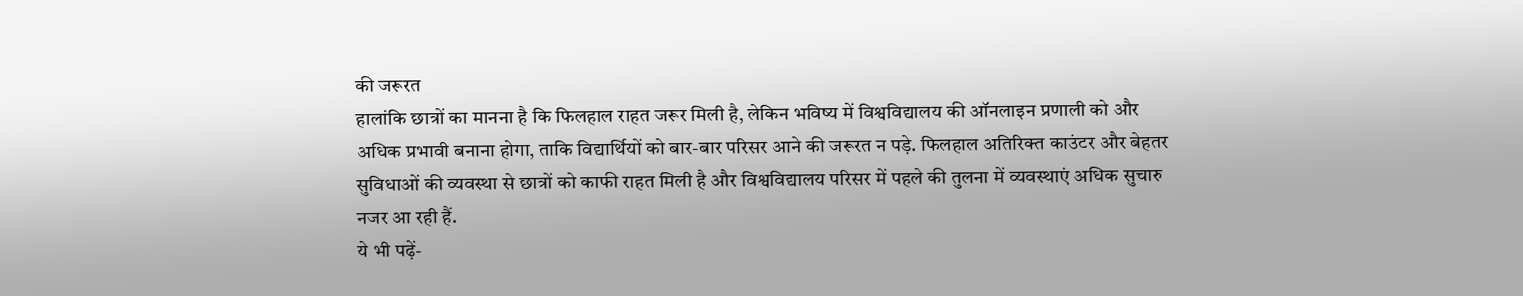की जरूरत
हालांकि छात्रों का मानना है कि फिलहाल राहत जरूर मिली है, लेकिन भविष्य में विश्वविद्यालय की ऑनलाइन प्रणाली को और अधिक प्रभावी बनाना होगा, ताकि विद्यार्थियों को बार-बार परिसर आने की जरूरत न पड़े. फिलहाल अतिरिक्त काउंटर और बेहतर सुविधाओं की व्यवस्था से छात्रों को काफी राहत मिली है और विश्वविद्यालय परिसर में पहले की तुलना में व्यवस्थाएं अधिक सुचारु नजर आ रही हैं.
ये भी पढ़ें-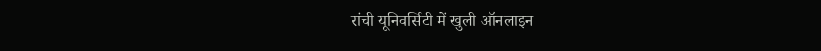रांची यूनिवर्सिटी में खुली ऑनलाइन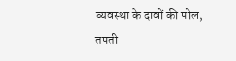व्यवस्था के दावों की पोल, तपती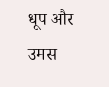धूप और उमस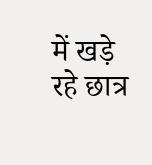में खड़े रहे छात्र